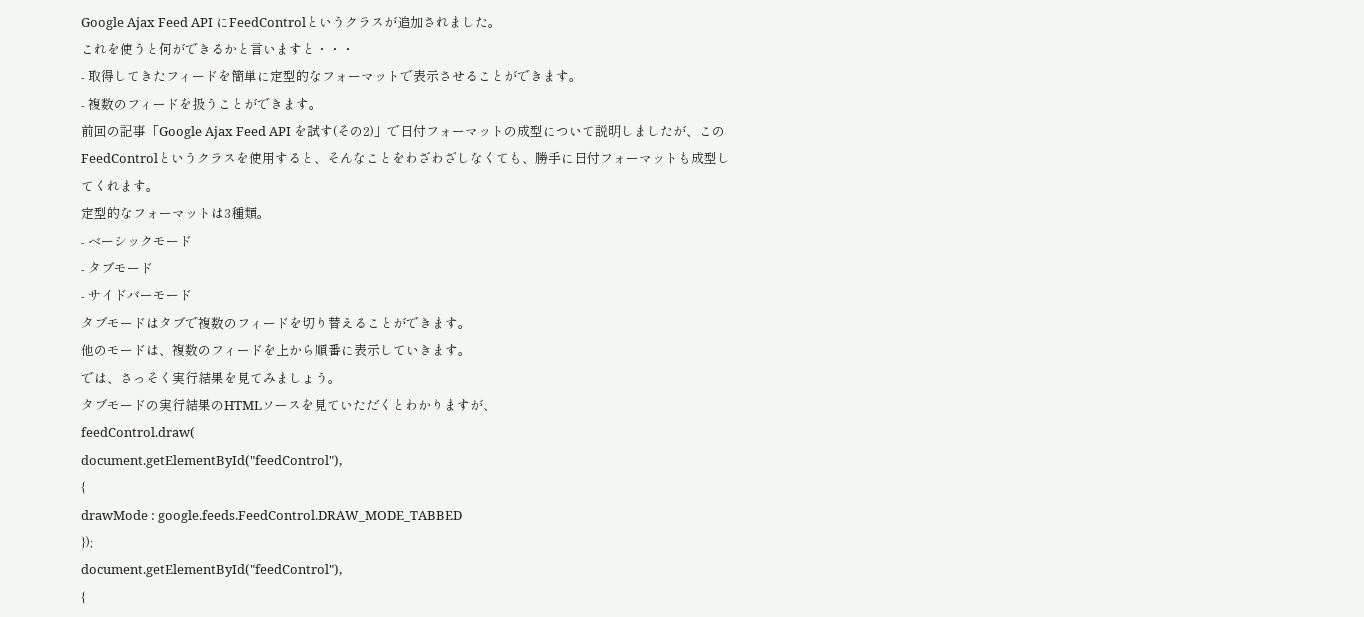Google Ajax Feed API にFeedControlというクラスが追加されました。
これを使うと何ができるかと言いますと・・・
- 取得してきたフィードを簡単に定型的なフォーマットで表示させることができます。
- 複数のフィードを扱うことができます。
前回の記事「Google Ajax Feed API を試す(その2)」で日付フォーマットの成型について説明しましたが、このFeedControlというクラスを使用すると、そんなことをわざわざしなくても、勝手に日付フォーマットも成型してくれます。
定型的なフォーマットは3種類。
- ベーシックモード
- タブモード
- サイドバーモード
タブモードはタブで複数のフィードを切り替えることができます。
他のモードは、複数のフィードを上から順番に表示していきます。
では、さっそく実行結果を見てみましょう。
タブモードの実行結果のHTMLソースを見ていただくとわかりますが、
feedControl.draw(
document.getElementById("feedControl"),
{
drawMode : google.feeds.FeedControl.DRAW_MODE_TABBED
});
document.getElementById("feedControl"),
{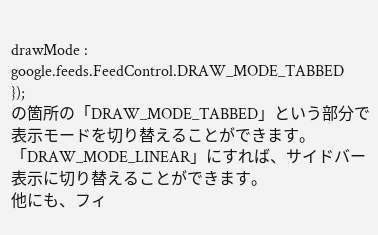drawMode : google.feeds.FeedControl.DRAW_MODE_TABBED
});
の箇所の「DRAW_MODE_TABBED」という部分で表示モードを切り替えることができます。
「DRAW_MODE_LINEAR」にすれば、サイドバー表示に切り替えることができます。
他にも、フィ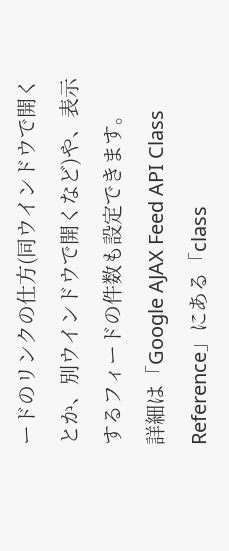ードのリンクの仕方(同ウインドウで開くとか、別ウインドウで開くなど)や、表示するフィードの件数も設定できます。
詳細は「Google AJAX Feed API Class Reference」にある「class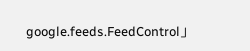google.feeds.FeedControl」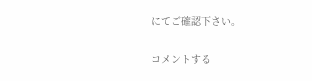にてご確認下さい。

コメントする